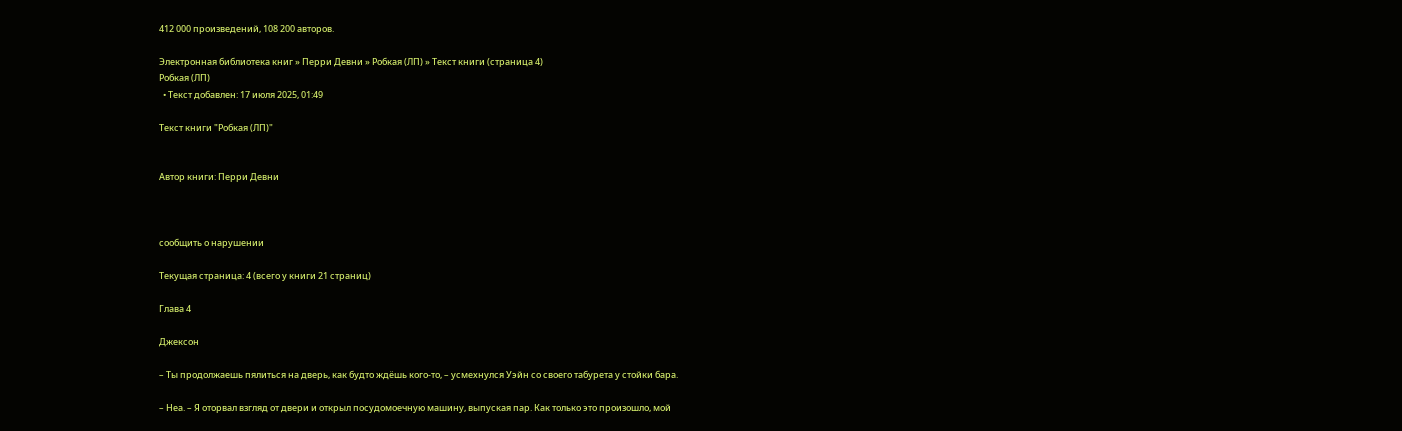412 000 произведений, 108 200 авторов.

Электронная библиотека книг » Перри Девни » Робкая (ЛП) » Текст книги (страница 4)
Робкая (ЛП)
  • Текст добавлен: 17 июля 2025, 01:49

Текст книги "Робкая (ЛП)"


Автор книги: Перри Девни



сообщить о нарушении

Текущая страница: 4 (всего у книги 21 страниц)

Глава 4

Джексон

– Ты продолжаешь пялиться на дверь, как будто ждёшь кого-то, – усмехнулся Уэйн со своего табурета у стойки бара.

– Неа. – Я оторвал взгляд от двери и открыл посудомоечную машину, выпуская пар. Как только это произошло, мой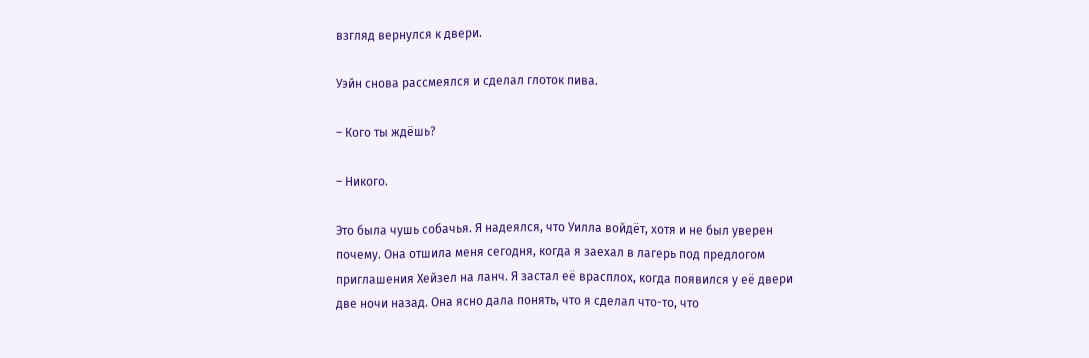взгляд вернулся к двери.

Уэйн снова рассмеялся и сделал глоток пива.

– Кого ты ждёшь?

– Никого.

Это была чушь собачья. Я надеялся, что Уилла войдёт, хотя и не был уверен почему. Она отшила меня сегодня, когда я заехал в лагерь под предлогом приглашения Хейзел на ланч. Я застал её врасплох, когда появился у её двери две ночи назад. Она ясно дала понять, что я сделал что-то, что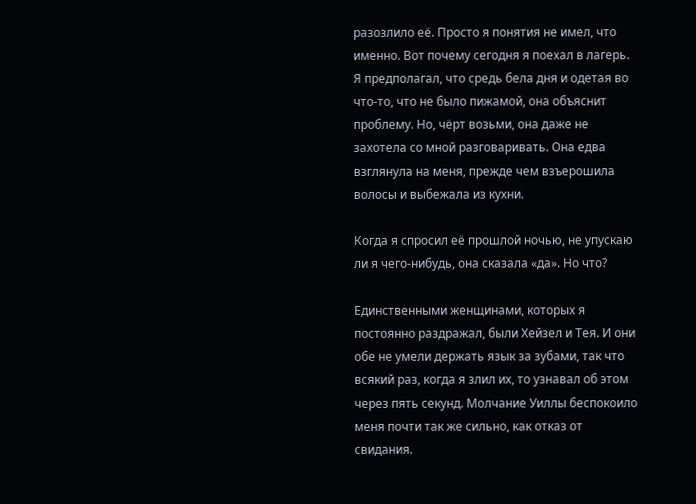разозлило её. Просто я понятия не имел, что именно. Вот почему сегодня я поехал в лагерь. Я предполагал, что средь бела дня и одетая во что-то, что не было пижамой, она объяснит проблему. Но, чёрт возьми, она даже не захотела со мной разговаривать. Она едва взглянула на меня, прежде чем взъерошила волосы и выбежала из кухни.

Когда я спросил её прошлой ночью, не упускаю ли я чего-нибудь, она сказала «да». Но что?

Единственными женщинами, которых я постоянно раздражал, были Хейзел и Тея. И они обе не умели держать язык за зубами, так что всякий раз, когда я злил их, то узнавал об этом через пять секунд. Молчание Уиллы беспокоило меня почти так же сильно, как отказ от свидания.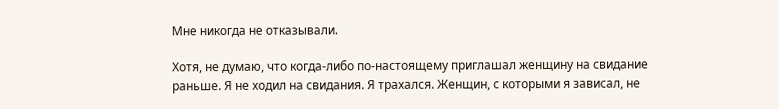Мне никогда не отказывали.

Хотя, не думаю, что когда-либо по-настоящему приглашал женщину на свидание раньше. Я не ходил на свидания. Я трахался. Женщин, с которыми я зависал, не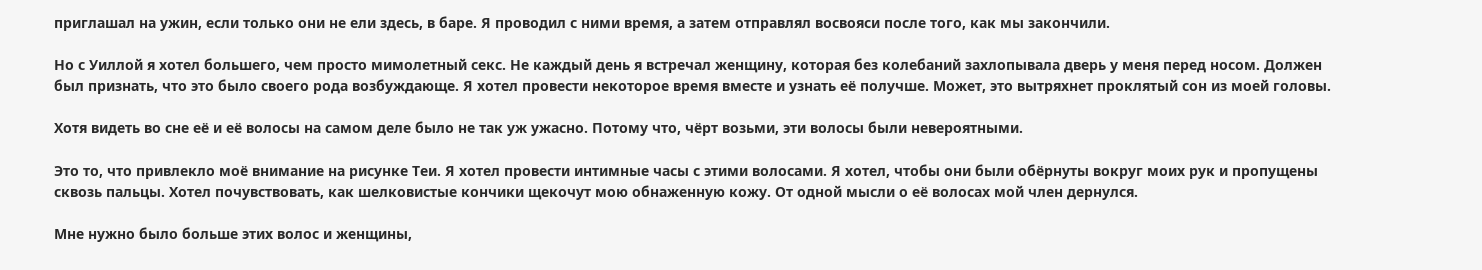приглашал на ужин, если только они не ели здесь, в баре. Я проводил с ними время, а затем отправлял восвояси после того, как мы закончили.

Но с Уиллой я хотел большего, чем просто мимолетный секс. Не каждый день я встречал женщину, которая без колебаний захлопывала дверь у меня перед носом. Должен был признать, что это было своего рода возбуждающе. Я хотел провести некоторое время вместе и узнать её получше. Может, это вытряхнет проклятый сон из моей головы.

Хотя видеть во сне её и её волосы на самом деле было не так уж ужасно. Потому что, чёрт возьми, эти волосы были невероятными.

Это то, что привлекло моё внимание на рисунке Теи. Я хотел провести интимные часы с этими волосами. Я хотел, чтобы они были обёрнуты вокруг моих рук и пропущены сквозь пальцы. Хотел почувствовать, как шелковистые кончики щекочут мою обнаженную кожу. От одной мысли о её волосах мой член дернулся.

Мне нужно было больше этих волос и женщины,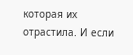которая их отрастила. И если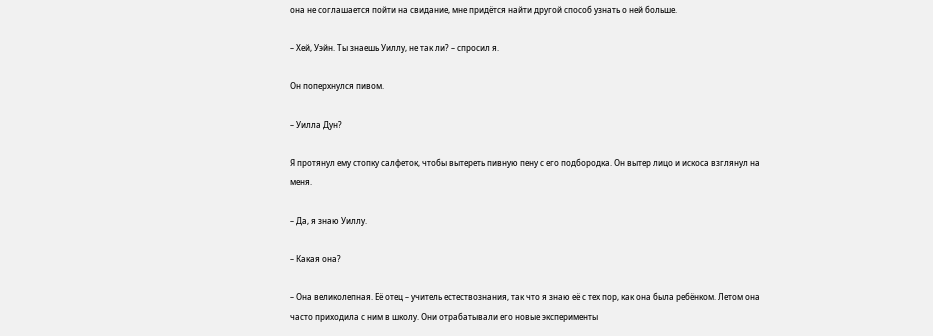она не соглашается пойти на свидание, мне придётся найти другой способ узнать о ней больше.

– Хей, Уэйн. Ты знаешь Уиллу, не так ли? – спросил я.

Он поперхнулся пивом.

– Уилла Дун?

Я протянул ему стопку салфеток, чтобы вытереть пивную пену с его подбородка. Он вытер лицо и искоса взглянул на меня.

– Да, я знаю Уиллу.

– Какая она?

– Она великолепная. Её отец – учитель естествознания, так что я знаю её с тех пор, как она была ребёнком. Летом она часто приходила с ним в школу. Они отрабатывали его новые эксперименты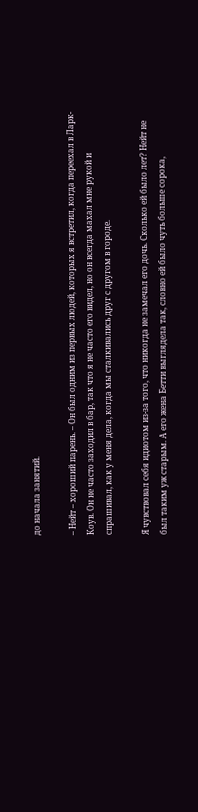до начала занятий.

– Нейт – хороший парень. – Он был одним из первых людей, которых я встретил, когда переехал в Ларк-Коув. Он не часто заходил в бар, так что я не часто его видел, но он всегда махал мне рукой и спрашивал, как у меня дела, когда мы сталкивались друг с другом в городе.

Я чувствовал себя идиотом из-за того, что никогда не замечал его дочь. Сколько ей было лет? Нейт не был таким уж старым. А его жена Бетти выглядела так, словно ей было чуть больше сорока,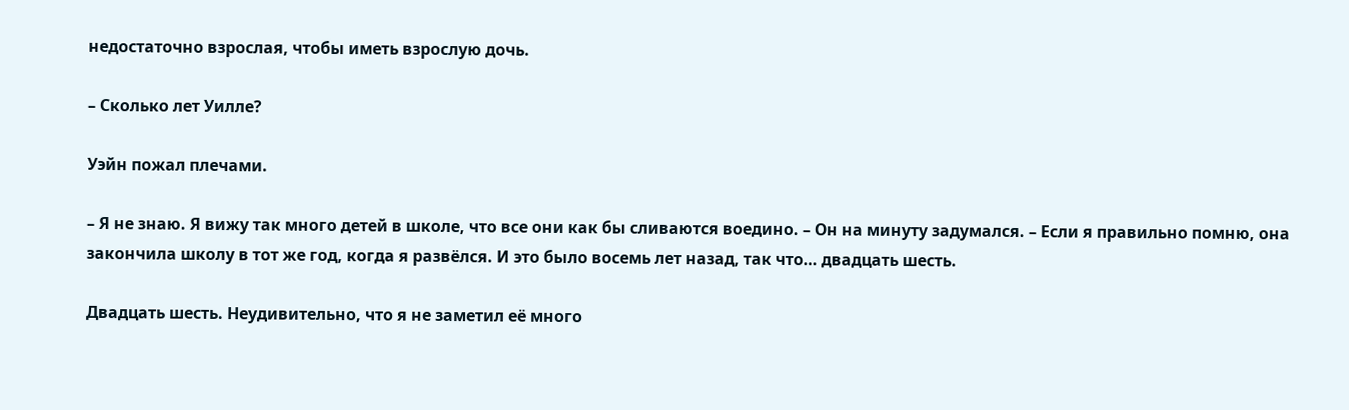недостаточно взрослая, чтобы иметь взрослую дочь.

– Сколько лет Уилле?

Уэйн пожал плечами.

– Я не знаю. Я вижу так много детей в школе, что все они как бы сливаются воедино. – Он на минуту задумался. – Если я правильно помню, она закончила школу в тот же год, когда я развёлся. И это было восемь лет назад, так что… двадцать шесть.

Двадцать шесть. Неудивительно, что я не заметил её много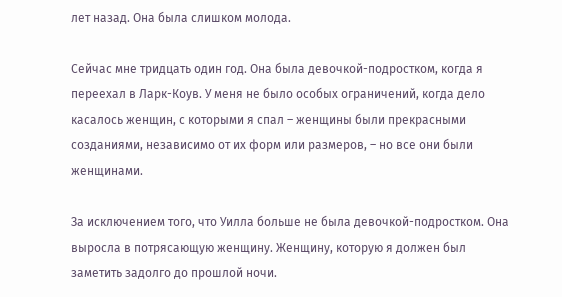лет назад. Она была слишком молода.

Сейчас мне тридцать один год. Она была девочкой-подростком, когда я переехал в Ларк-Коув. У меня не было особых ограничений, когда дело касалось женщин, с которыми я спал – женщины были прекрасными созданиями, независимо от их форм или размеров, – но все они были женщинами.

За исключением того, что Уилла больше не была девочкой-подростком. Она выросла в потрясающую женщину. Женщину, которую я должен был заметить задолго до прошлой ночи.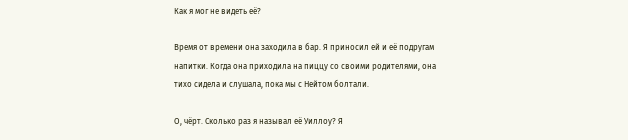Как я мог не видеть её?

Время от времени она заходила в бар. Я приносил ей и её подругам напитки. Когда она приходила на пиццу со своими родителями, она тихо сидела и слушала, пока мы с Нейтом болтали.

О, чёрт. Сколько раз я называл её Уиллоу? Я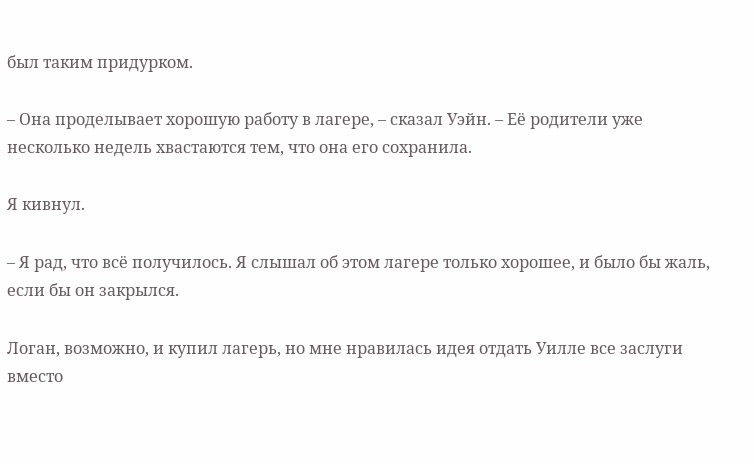был таким придурком.

– Она проделывает хорошую работу в лагере, – сказал Уэйн. – Её родители уже несколько недель хвастаются тем, что она его сохранила.

Я кивнул.

– Я рад, что всё получилось. Я слышал об этом лагере только хорошее, и было бы жаль, если бы он закрылся.

Логан, возможно, и купил лагерь, но мне нравилась идея отдать Уилле все заслуги вместо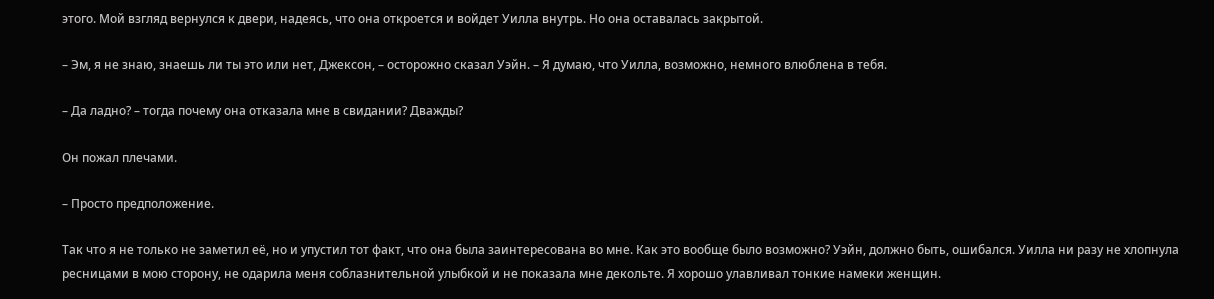этого. Мой взгляд вернулся к двери, надеясь, что она откроется и войдет Уилла внутрь. Но она оставалась закрытой.

– Эм, я не знаю, знаешь ли ты это или нет, Джексон, – осторожно сказал Уэйн. – Я думаю, что Уилла, возможно, немного влюблена в тебя.

– Да ладно? – тогда почему она отказала мне в свидании? Дважды?

Он пожал плечами.

– Просто предположение.

Так что я не только не заметил её, но и упустил тот факт, что она была заинтересована во мне. Как это вообще было возможно? Уэйн, должно быть, ошибался. Уилла ни разу не хлопнула ресницами в мою сторону, не одарила меня соблазнительной улыбкой и не показала мне декольте. Я хорошо улавливал тонкие намеки женщин.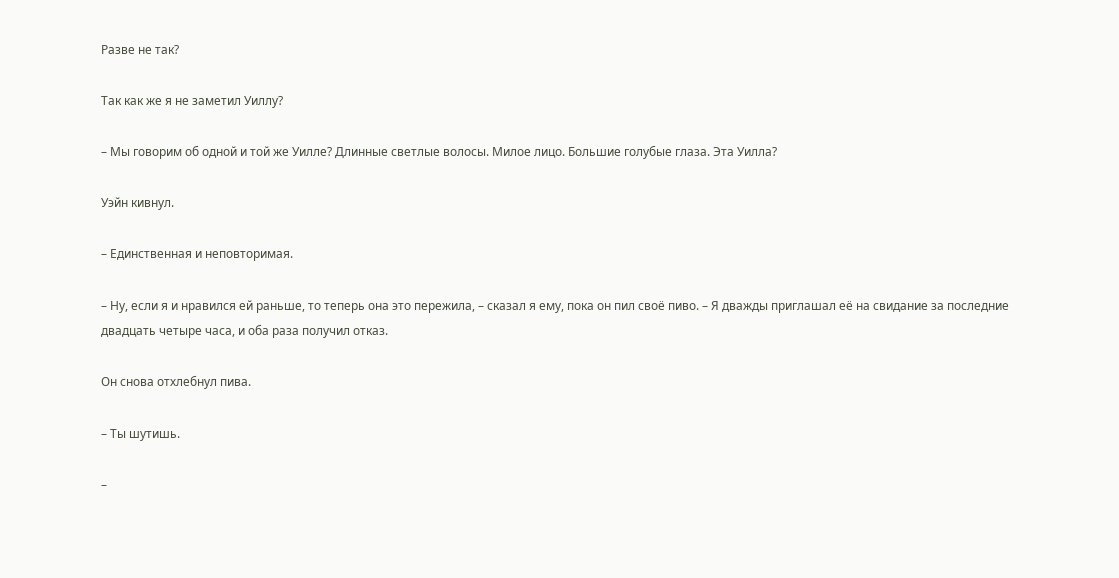Разве не так?

Так как же я не заметил Уиллу?

– Мы говорим об одной и той же Уилле? Длинные светлые волосы. Милое лицо. Большие голубые глаза. Эта Уилла?

Уэйн кивнул.

– Единственная и неповторимая.

– Ну, если я и нравился ей раньше, то теперь она это пережила, – сказал я ему, пока он пил своё пиво. – Я дважды приглашал её на свидание за последние двадцать четыре часа, и оба раза получил отказ.

Он снова отхлебнул пива.

– Ты шутишь.

–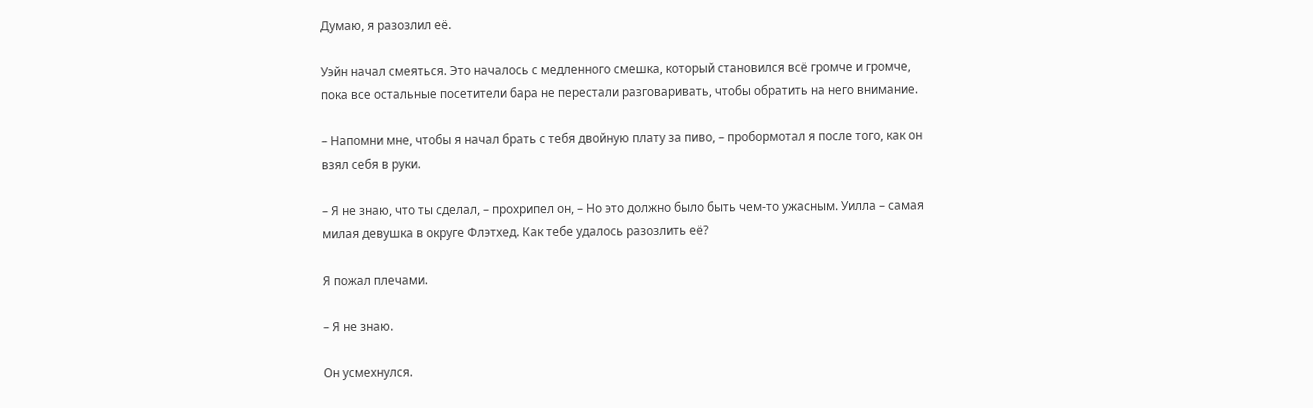Думаю, я разозлил её.

Уэйн начал смеяться. Это началось с медленного смешка, который становился всё громче и громче, пока все остальные посетители бара не перестали разговаривать, чтобы обратить на него внимание.

– Напомни мне, чтобы я начал брать с тебя двойную плату за пиво, – пробормотал я после того, как он взял себя в руки.

– Я не знаю, что ты сделал, – прохрипел он, – Но это должно было быть чем-то ужасным. Уилла – самая милая девушка в округе Флэтхед. Как тебе удалось разозлить её?

Я пожал плечами.

– Я не знаю.

Он усмехнулся.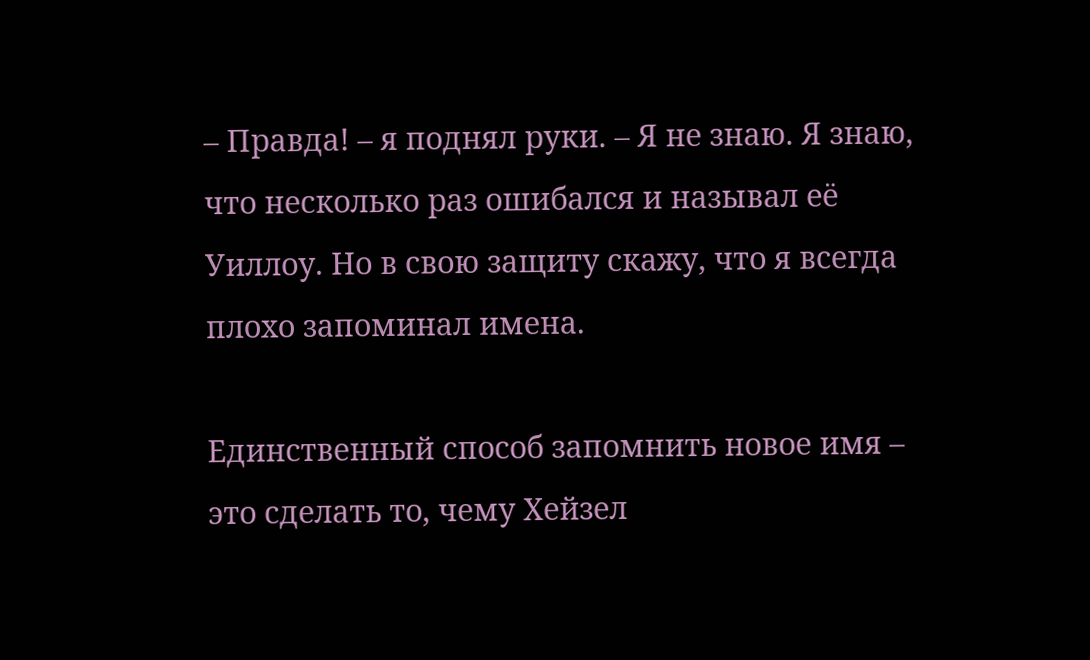– Правда! – я поднял руки. – Я не знаю. Я знаю, что несколько раз ошибался и называл её Уиллоу. Но в свою защиту скажу, что я всегда плохо запоминал имена.

Единственный способ запомнить новое имя – это сделать то, чему Хейзел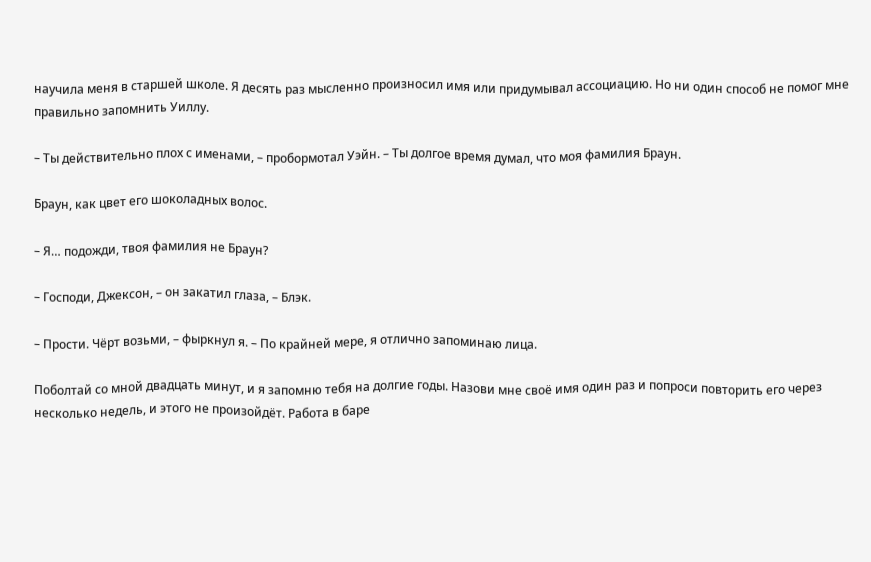научила меня в старшей школе. Я десять раз мысленно произносил имя или придумывал ассоциацию. Но ни один способ не помог мне правильно запомнить Уиллу.

– Ты действительно плох с именами, – пробормотал Уэйн. – Ты долгое время думал, что моя фамилия Браун.

Браун, как цвет его шоколадных волос.

– Я… подожди, твоя фамилия не Браун?

– Господи, Джексон, – он закатил глаза, – Блэк.

– Прости. Чёрт возьми, – фыркнул я. – По крайней мере, я отлично запоминаю лица.

Поболтай со мной двадцать минут, и я запомню тебя на долгие годы. Назови мне своё имя один раз и попроси повторить его через несколько недель, и этого не произойдёт. Работа в баре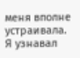меня вполне устраивала. Я узнавал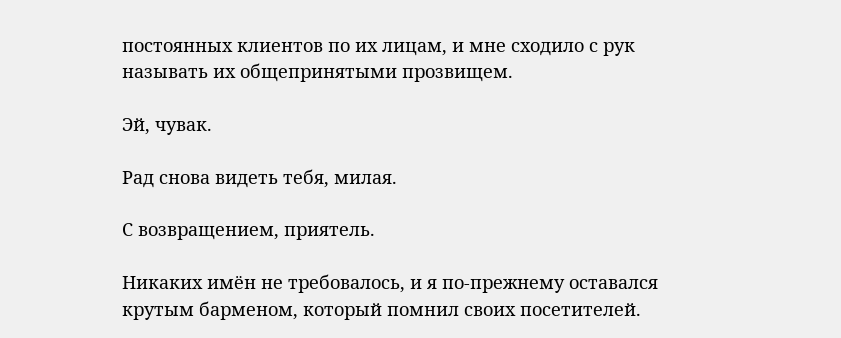постоянных клиентов по их лицам, и мне сходило с рук называть их общепринятыми прозвищем.

Эй, чувак.

Рад снова видеть тебя, милая.

С возвращением, приятель.

Никаких имён не требовалось, и я по-прежнему оставался крутым барменом, который помнил своих посетителей.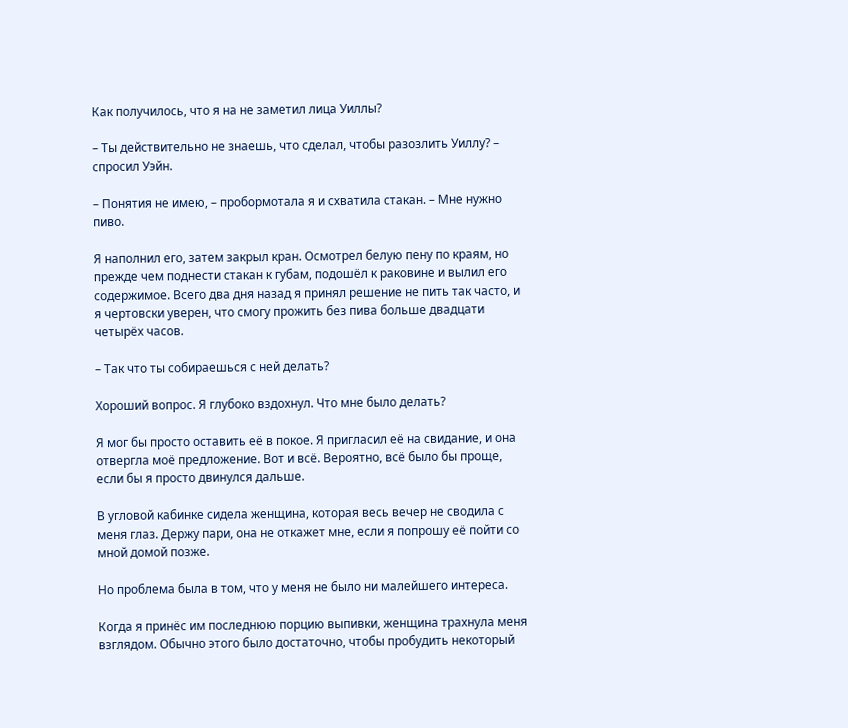Как получилось, что я на не заметил лица Уиллы?

– Ты действительно не знаешь, что сделал, чтобы разозлить Уиллу? – спросил Уэйн.

– Понятия не имею, – пробормотала я и схватила стакан. – Мне нужно пиво.

Я наполнил его, затем закрыл кран. Осмотрел белую пену по краям, но прежде чем поднести стакан к губам, подошёл к раковине и вылил его содержимое. Всего два дня назад я принял решение не пить так часто, и я чертовски уверен, что смогу прожить без пива больше двадцати четырёх часов.

– Так что ты собираешься с ней делать?

Хороший вопрос. Я глубоко вздохнул. Что мне было делать?

Я мог бы просто оставить её в покое. Я пригласил её на свидание, и она отвергла моё предложение. Вот и всё. Вероятно, всё было бы проще, если бы я просто двинулся дальше.

В угловой кабинке сидела женщина, которая весь вечер не сводила с меня глаз. Держу пари, она не откажет мне, если я попрошу её пойти со мной домой позже.

Но проблема была в том, что у меня не было ни малейшего интереса.

Когда я принёс им последнюю порцию выпивки, женщина трахнула меня взглядом. Обычно этого было достаточно, чтобы пробудить некоторый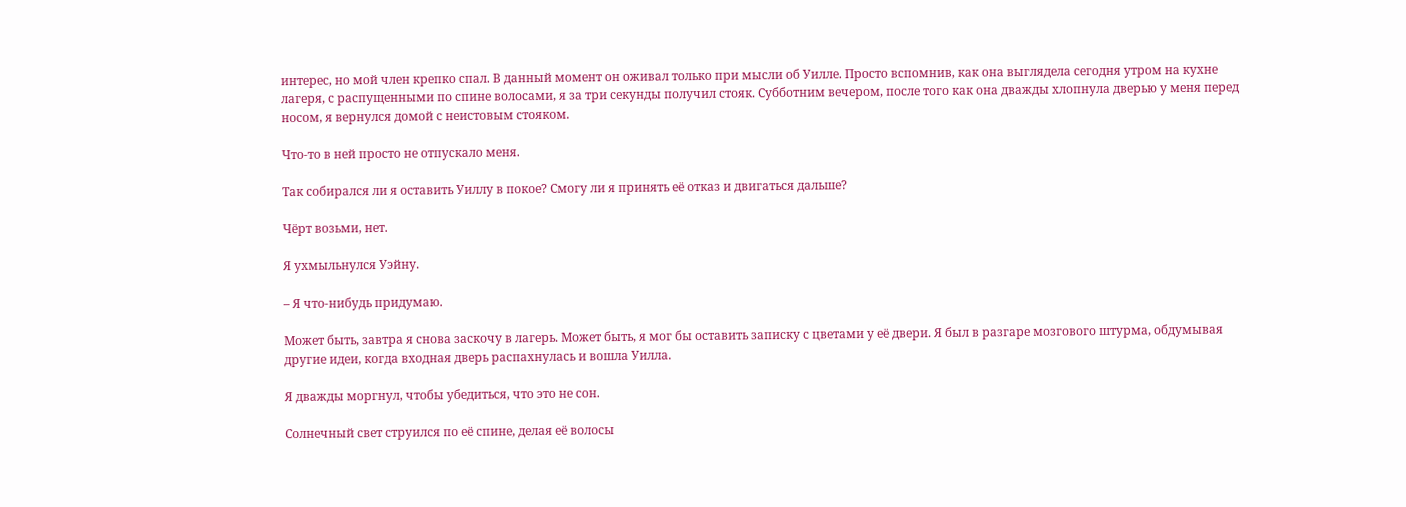интерес, но мой член крепко спал. В данный момент он оживал только при мысли об Уилле. Просто вспомнив, как она выглядела сегодня утром на кухне лагеря, с распущенными по спине волосами, я за три секунды получил стояк. Субботним вечером, после того как она дважды хлопнула дверью у меня перед носом, я вернулся домой с неистовым стояком.

Что-то в ней просто не отпускало меня.

Так собирался ли я оставить Уиллу в покое? Смогу ли я принять её отказ и двигаться дальше?

Чёрт возьми, нет.

Я ухмыльнулся Уэйну.

– Я что-нибудь придумаю.

Может быть, завтра я снова заскочу в лагерь. Может быть, я мог бы оставить записку с цветами у её двери. Я был в разгаре мозгового штурма, обдумывая другие идеи, когда входная дверь распахнулась и вошла Уилла.

Я дважды моргнул, чтобы убедиться, что это не сон.

Солнечный свет струился по её спине, делая её волосы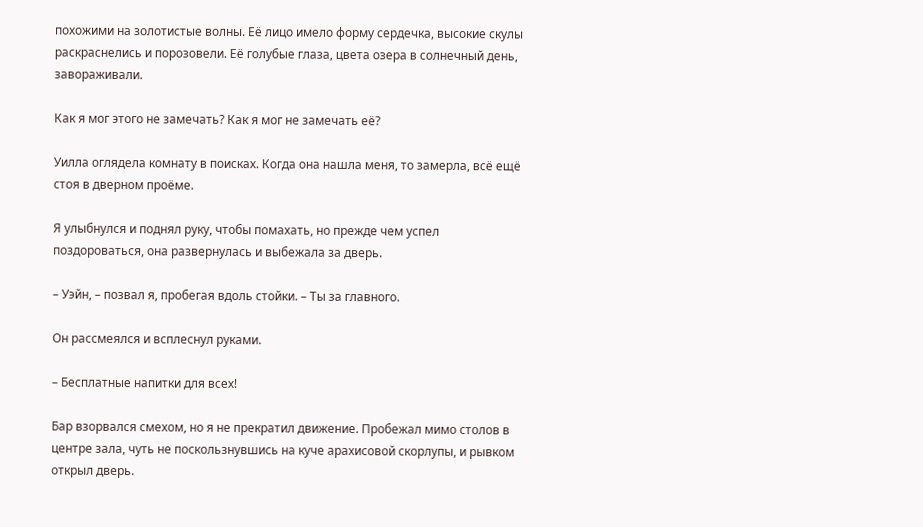похожими на золотистые волны. Её лицо имело форму сердечка, высокие скулы раскраснелись и порозовели. Её голубые глаза, цвета озера в солнечный день, завораживали.

Как я мог этого не замечать? Как я мог не замечать её?

Уилла оглядела комнату в поисках. Когда она нашла меня, то замерла, всё ещё стоя в дверном проёме.

Я улыбнулся и поднял руку, чтобы помахать, но прежде чем успел поздороваться, она развернулась и выбежала за дверь.

– Уэйн, – позвал я, пробегая вдоль стойки. – Ты за главного.

Он рассмеялся и всплеснул руками.

– Бесплатные напитки для всех!

Бар взорвался смехом, но я не прекратил движение. Пробежал мимо столов в центре зала, чуть не поскользнувшись на куче арахисовой скорлупы, и рывком открыл дверь.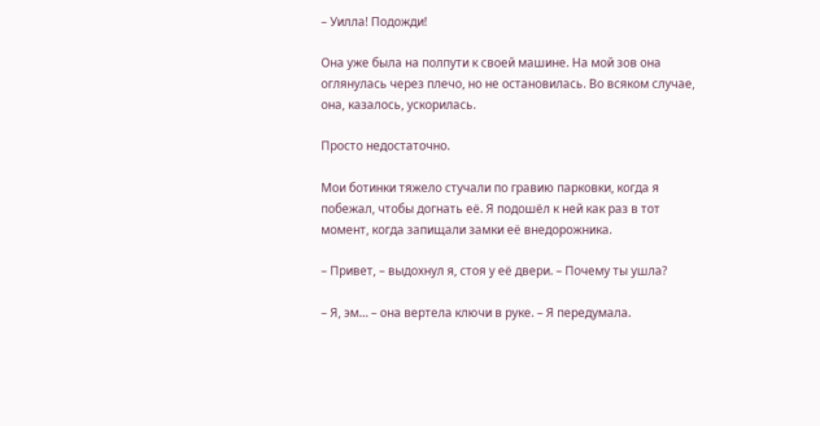– Уилла! Подожди!

Она уже была на полпути к своей машине. На мой зов она оглянулась через плечо, но не остановилась. Во всяком случае, она, казалось, ускорилась.

Просто недостаточно.

Мои ботинки тяжело стучали по гравию парковки, когда я побежал, чтобы догнать её. Я подошёл к ней как раз в тот момент, когда запищали замки её внедорожника.

– Привет, – выдохнул я, стоя у её двери. – Почему ты ушла?

– Я, эм… – она вертела ключи в руке. – Я передумала.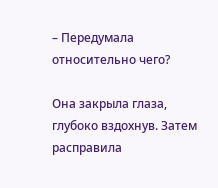– Передумала относительно чего?

Она закрыла глаза, глубоко вздохнув. Затем расправила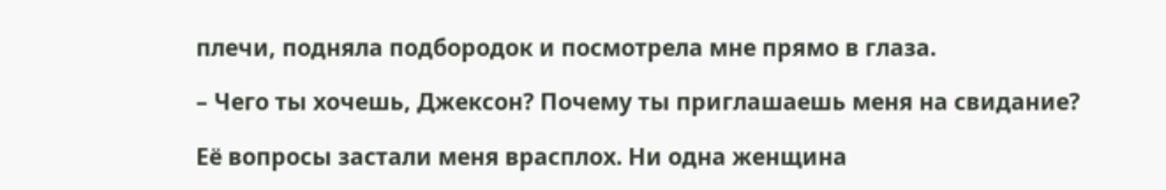плечи, подняла подбородок и посмотрела мне прямо в глаза.

– Чего ты хочешь, Джексон? Почему ты приглашаешь меня на свидание?

Её вопросы застали меня врасплох. Ни одна женщина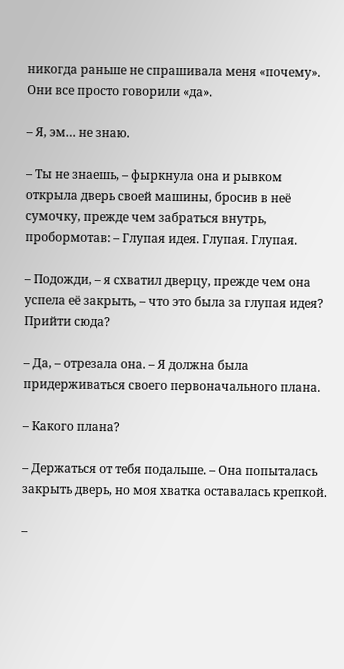никогда раньше не спрашивала меня «почему». Они все просто говорили «да».

– Я, эм… не знаю.

– Ты не знаешь, – фыркнула она и рывком открыла дверь своей машины, бросив в неё сумочку, прежде чем забраться внутрь, пробормотав: – Глупая идея. Глупая. Глупая.

– Подожди, – я схватил дверцу, прежде чем она успела её закрыть, – что это была за глупая идея? Прийти сюда?

– Да, – отрезала она. – Я должна была придерживаться своего первоначального плана.

– Какого плана?

– Держаться от тебя подальше. – Она попыталась закрыть дверь, но моя хватка оставалась крепкой.

–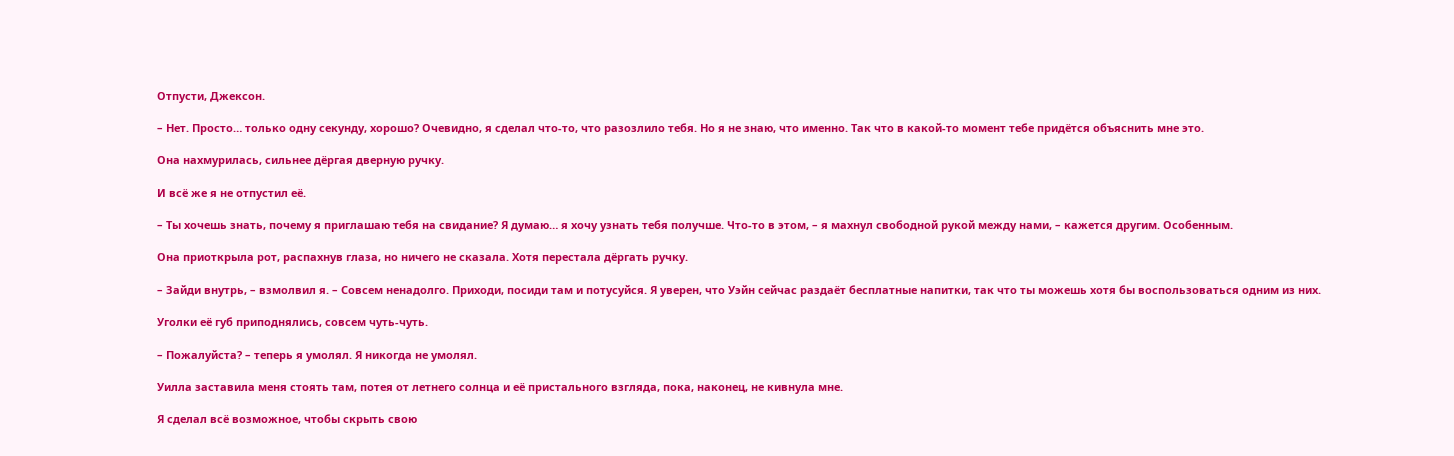Отпусти, Джексон.

– Нет. Просто… только одну секунду, хорошо? Очевидно, я сделал что-то, что разозлило тебя. Но я не знаю, что именно. Так что в какой-то момент тебе придётся объяснить мне это.

Она нахмурилась, сильнее дёргая дверную ручку.

И всё же я не отпустил её.

– Ты хочешь знать, почему я приглашаю тебя на свидание? Я думаю… я хочу узнать тебя получше. Что-то в этом, – я махнул свободной рукой между нами, – кажется другим. Особенным.

Она приоткрыла рот, распахнув глаза, но ничего не сказала. Хотя перестала дёргать ручку.

– Зайди внутрь, – взмолвил я. – Совсем ненадолго. Приходи, посиди там и потусуйся. Я уверен, что Уэйн сейчас раздаёт бесплатные напитки, так что ты можешь хотя бы воспользоваться одним из них.

Уголки её губ приподнялись, совсем чуть-чуть.

– Пожалуйста? – теперь я умолял. Я никогда не умолял.

Уилла заставила меня стоять там, потея от летнего солнца и её пристального взгляда, пока, наконец, не кивнула мне.

Я сделал всё возможное, чтобы скрыть свою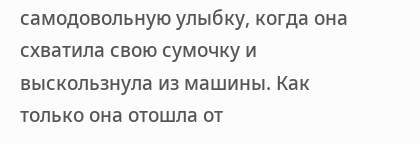самодовольную улыбку, когда она схватила свою сумочку и выскользнула из машины. Как только она отошла от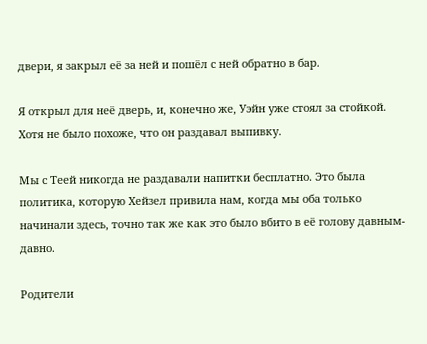двери, я закрыл её за ней и пошёл с ней обратно в бар.

Я открыл для неё дверь, и, конечно же, Уэйн уже стоял за стойкой. Хотя не было похоже, что он раздавал выпивку.

Мы с Теей никогда не раздавали напитки бесплатно. Это была политика, которую Хейзел привила нам, когда мы оба только начинали здесь, точно так же как это было вбито в её голову давным-давно.

Родители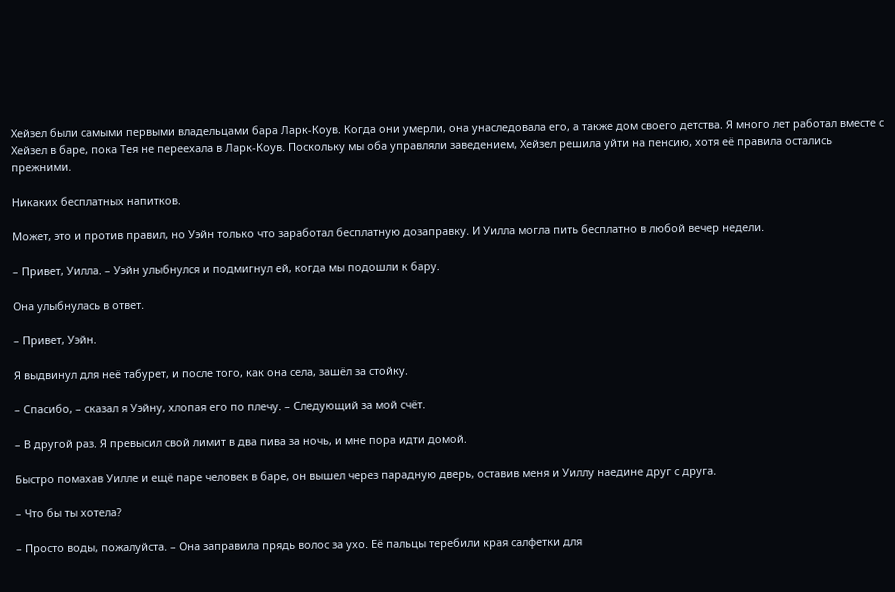Хейзел были самыми первыми владельцами бара Ларк-Коув. Когда они умерли, она унаследовала его, а также дом своего детства. Я много лет работал вместе с Хейзел в баре, пока Тея не переехала в Ларк-Коув. Поскольку мы оба управляли заведением, Хейзел решила уйти на пенсию, хотя её правила остались прежними.

Никаких бесплатных напитков.

Может, это и против правил, но Уэйн только что заработал бесплатную дозаправку. И Уилла могла пить бесплатно в любой вечер недели.

– Привет, Уилла. – Уэйн улыбнулся и подмигнул ей, когда мы подошли к бару.

Она улыбнулась в ответ.

– Привет, Уэйн.

Я выдвинул для неё табурет, и после того, как она села, зашёл за стойку.

– Спасибо, – сказал я Уэйну, хлопая его по плечу. – Следующий за мой счёт.

– В другой раз. Я превысил свой лимит в два пива за ночь, и мне пора идти домой.

Быстро помахав Уилле и ещё паре человек в баре, он вышел через парадную дверь, оставив меня и Уиллу наедине друг с друга.

– Что бы ты хотела?

– Просто воды, пожалуйста. – Она заправила прядь волос за ухо. Её пальцы теребили края салфетки для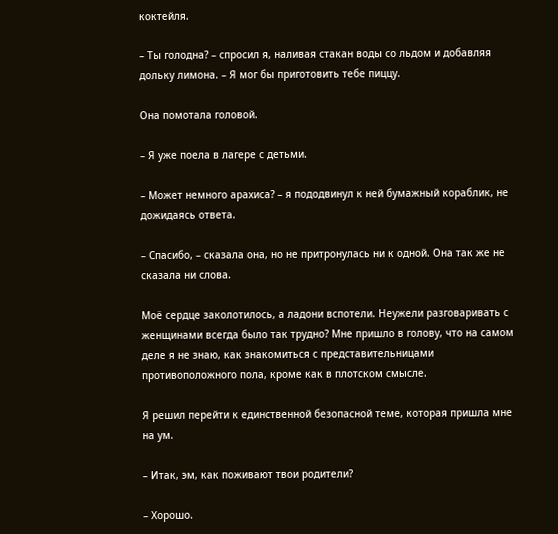коктейля.

– Ты голодна? – спросил я, наливая стакан воды со льдом и добавляя дольку лимона. – Я мог бы приготовить тебе пиццу.

Она помотала головой.

– Я уже поела в лагере с детьми.

– Может немного арахиса? – я пододвинул к ней бумажный кораблик, не дожидаясь ответа.

– Спасибо, – сказала она, но не притронулась ни к одной. Она так же не сказала ни слова.

Моё сердце заколотилось, а ладони вспотели. Неужели разговаривать с женщинами всегда было так трудно? Мне пришло в голову, что на самом деле я не знаю, как знакомиться с представительницами противоположного пола, кроме как в плотском смысле.

Я решил перейти к единственной безопасной теме, которая пришла мне на ум.

– Итак, эм, как поживают твои родители?

– Хорошо.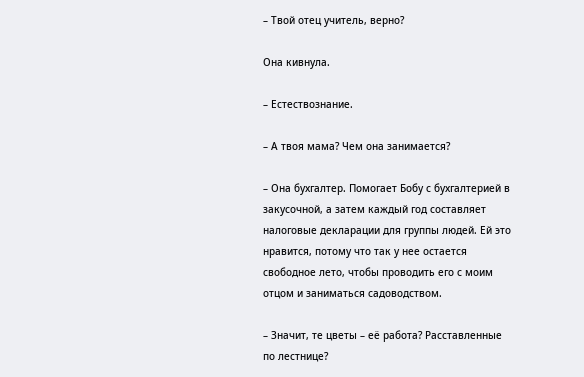– Твой отец учитель, верно?

Она кивнула.

– Естествознание.

– А твоя мама? Чем она занимается?

– Она бухгалтер. Помогает Бобу с бухгалтерией в закусочной, а затем каждый год составляет налоговые декларации для группы людей. Ей это нравится, потому что так у нее остается свободное лето, чтобы проводить его с моим отцом и заниматься садоводством.

– Значит, те цветы – её работа? Расставленные по лестнице?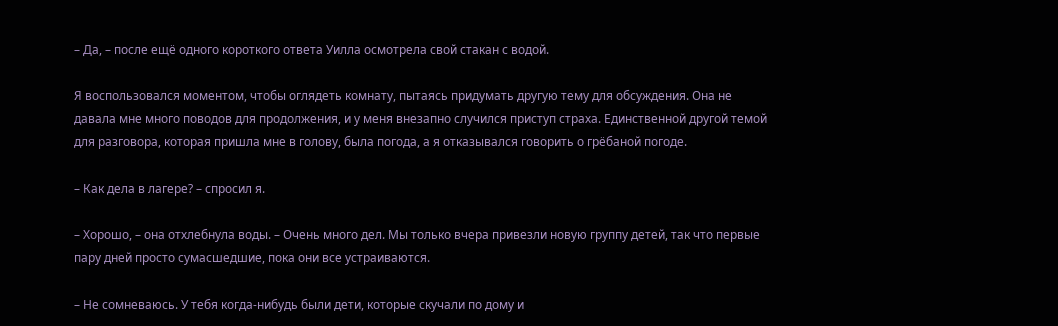– Да, – после ещё одного короткого ответа Уилла осмотрела свой стакан с водой.

Я воспользовался моментом, чтобы оглядеть комнату, пытаясь придумать другую тему для обсуждения. Она не давала мне много поводов для продолжения, и у меня внезапно случился приступ страха. Единственной другой темой для разговора, которая пришла мне в голову, была погода, а я отказывался говорить о грёбаной погоде.

– Как дела в лагере? – спросил я.

– Хорошо, – она отхлебнула воды. – Очень много дел. Мы только вчера привезли новую группу детей, так что первые пару дней просто сумасшедшие, пока они все устраиваются.

– Не сомневаюсь. У тебя когда-нибудь были дети, которые скучали по дому и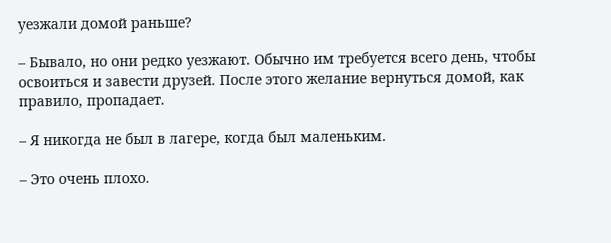уезжали домой раньше?

– Бывало, но они редко уезжают. Обычно им требуется всего день, чтобы освоиться и завести друзей. После этого желание вернуться домой, как правило, пропадает.

– Я никогда не был в лагере, когда был маленьким.

– Это очень плохо.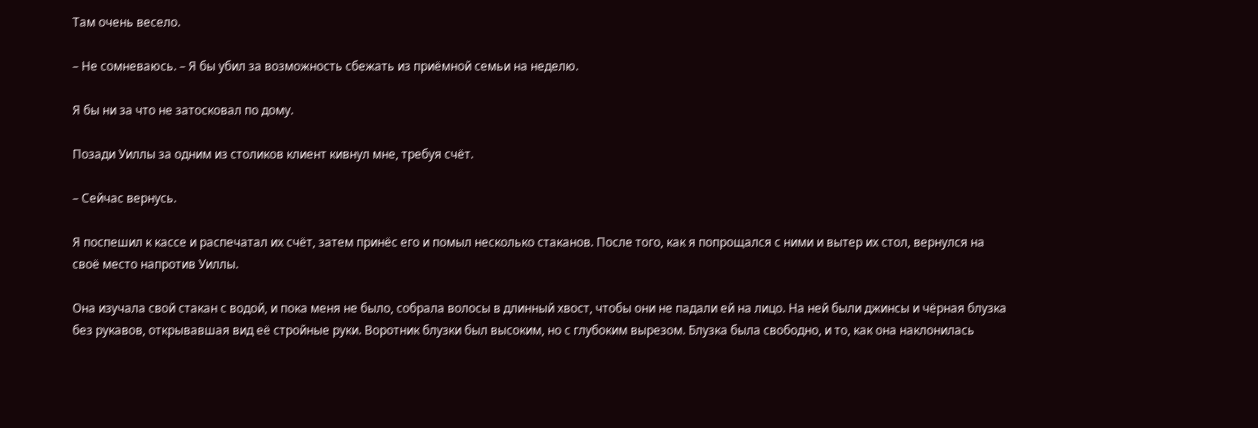Там очень весело.

– Не сомневаюсь. – Я бы убил за возможность сбежать из приёмной семьи на неделю.

Я бы ни за что не затосковал по дому.

Позади Уиллы за одним из столиков клиент кивнул мне, требуя счёт.

– Сейчас вернусь.

Я поспешил к кассе и распечатал их счёт, затем принёс его и помыл несколько стаканов. После того, как я попрощался с ними и вытер их стол, вернулся на своё место напротив Уиллы.

Она изучала свой стакан с водой, и пока меня не было, собрала волосы в длинный хвост, чтобы они не падали ей на лицо. На ней были джинсы и чёрная блузка без рукавов, открывавшая вид её стройные руки. Воротник блузки был высоким, но с глубоким вырезом. Блузка была свободно, и то, как она наклонилась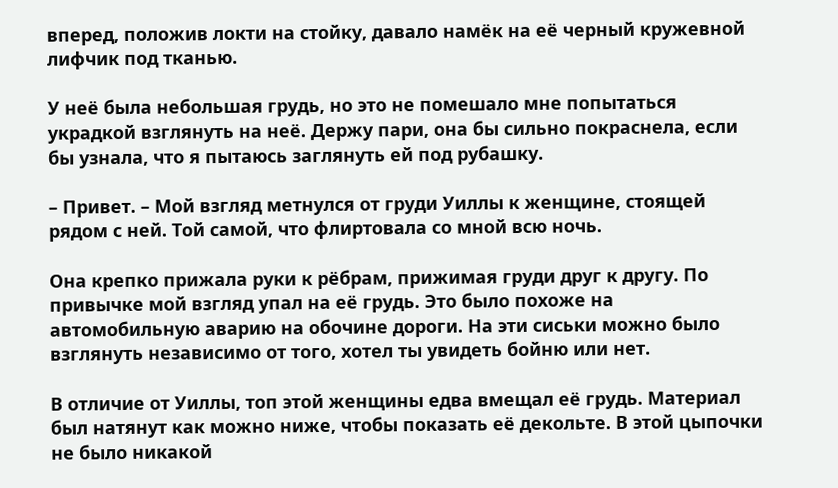вперед, положив локти на стойку, давало намёк на её черный кружевной лифчик под тканью.

У неё была небольшая грудь, но это не помешало мне попытаться украдкой взглянуть на неё. Держу пари, она бы сильно покраснела, если бы узнала, что я пытаюсь заглянуть ей под рубашку.

– Привет. – Мой взгляд метнулся от груди Уиллы к женщине, стоящей рядом с ней. Той самой, что флиртовала со мной всю ночь.

Она крепко прижала руки к рёбрам, прижимая груди друг к другу. По привычке мой взгляд упал на её грудь. Это было похоже на автомобильную аварию на обочине дороги. На эти сиськи можно было взглянуть независимо от того, хотел ты увидеть бойню или нет.

В отличие от Уиллы, топ этой женщины едва вмещал её грудь. Материал был натянут как можно ниже, чтобы показать её декольте. В этой цыпочки не было никакой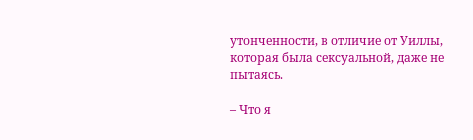утонченности, в отличие от Уиллы, которая была сексуальной, даже не пытаясь.

– Что я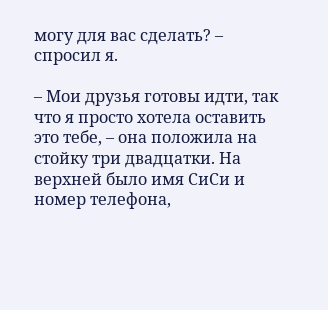могу для вас сделать? – спросил я.

– Мои друзья готовы идти, так что я просто хотела оставить это тебе, – она положила на стойку три двадцатки. На верхней было имя СиСи и номер телефона,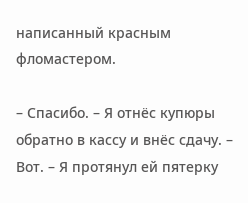написанный красным фломастером.

– Спасибо. – Я отнёс купюры обратно в кассу и внёс сдачу. – Вот. – Я протянул ей пятерку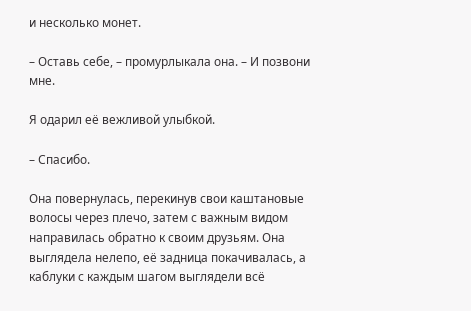и несколько монет.

– Оставь себе, – промурлыкала она. – И позвони мне.

Я одарил её вежливой улыбкой.

– Спасибо.

Она повернулась, перекинув свои каштановые волосы через плечо, затем с важным видом направилась обратно к своим друзьям. Она выглядела нелепо, её задница покачивалась, а каблуки с каждым шагом выглядели всё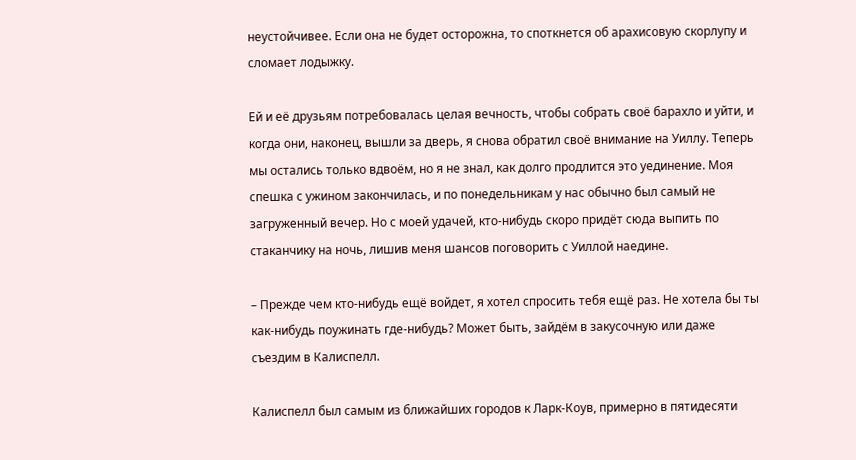неустойчивее. Если она не будет осторожна, то споткнется об арахисовую скорлупу и сломает лодыжку.

Ей и её друзьям потребовалась целая вечность, чтобы собрать своё барахло и уйти, и когда они, наконец, вышли за дверь, я снова обратил своё внимание на Уиллу. Теперь мы остались только вдвоём, но я не знал, как долго продлится это уединение. Моя спешка с ужином закончилась, и по понедельникам у нас обычно был самый не загруженный вечер. Но с моей удачей, кто-нибудь скоро придёт сюда выпить по стаканчику на ночь, лишив меня шансов поговорить с Уиллой наедине.

– Прежде чем кто-нибудь ещё войдет, я хотел спросить тебя ещё раз. Не хотела бы ты как-нибудь поужинать где-нибудь? Может быть, зайдём в закусочную или даже съездим в Калиспелл.

Калиспелл был самым из ближайших городов к Ларк-Коув, примерно в пятидесяти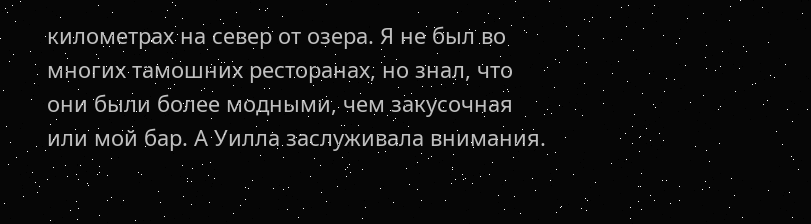километрах на север от озера. Я не был во многих тамошних ресторанах, но знал, что они были более модными, чем закусочная или мой бар. А Уилла заслуживала внимания.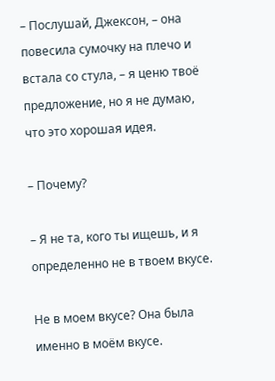– Послушай, Джексон, – она повесила сумочку на плечо и встала со стула, – я ценю твоё предложение, но я не думаю, что это хорошая идея.

– Почему?

– Я не та, кого ты ищешь, и я определенно не в твоем вкусе.

Не в моем вкусе? Она была именно в моём вкусе.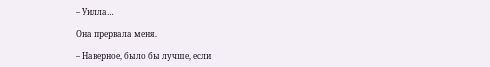– Уилла…

Она прервала меня.

– Наверное, было бы лучше, если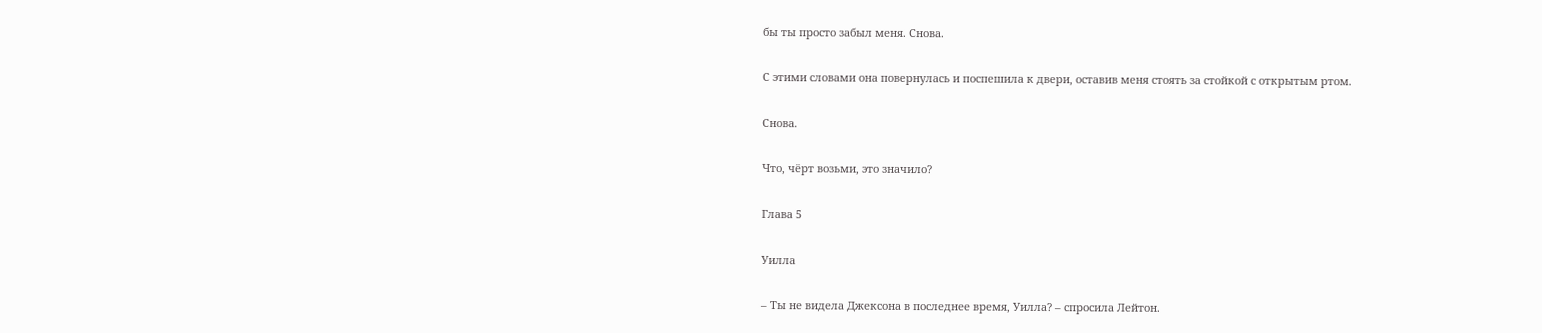бы ты просто забыл меня. Снова.

С этими словами она повернулась и поспешила к двери, оставив меня стоять за стойкой с открытым ртом.

Снова.

Что, чёрт возьми, это значило?

Глава 5

Уилла

– Ты не видела Джексона в последнее время, Уилла? – спросила Лейтон.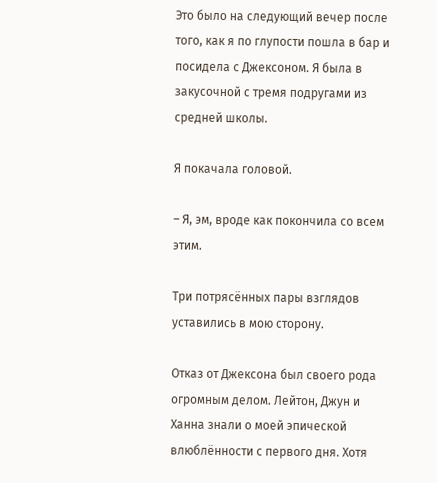Это было на следующий вечер после того, как я по глупости пошла в бар и посидела с Джексоном. Я была в закусочной с тремя подругами из средней школы.

Я покачала головой.

– Я, эм, вроде как покончила со всем этим.

Три потрясённых пары взглядов уставились в мою сторону.

Отказ от Джексона был своего рода огромным делом. Лейтон, Джун и Ханна знали о моей эпической влюблённости с первого дня. Хотя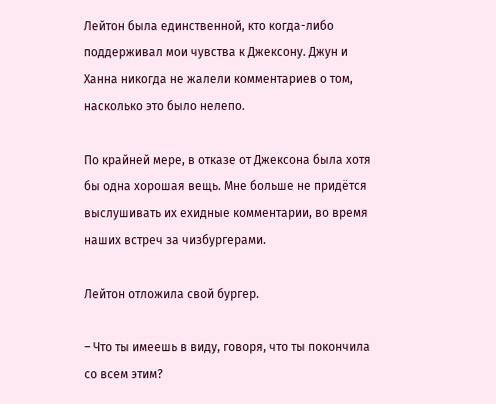Лейтон была единственной, кто когда-либо поддерживал мои чувства к Джексону. Джун и Ханна никогда не жалели комментариев о том, насколько это было нелепо.

По крайней мере, в отказе от Джексона была хотя бы одна хорошая вещь. Мне больше не придётся выслушивать их ехидные комментарии, во время наших встреч за чизбургерами.

Лейтон отложила свой бургер.

– Что ты имеешь в виду, говоря, что ты покончила со всем этим?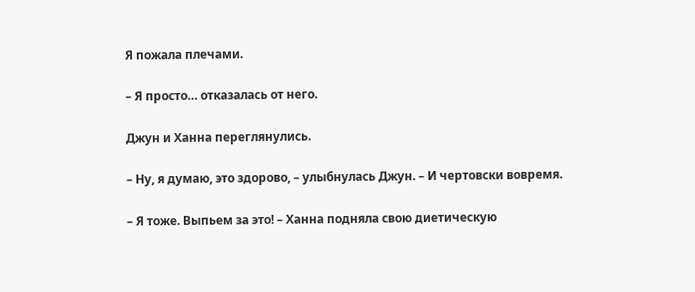Я пожала плечами.

– Я просто… отказалась от него.

Джун и Ханна переглянулись.

– Ну, я думаю, это здорово, – улыбнулась Джун. – И чертовски вовремя.

– Я тоже. Выпьем за это! – Ханна подняла свою диетическую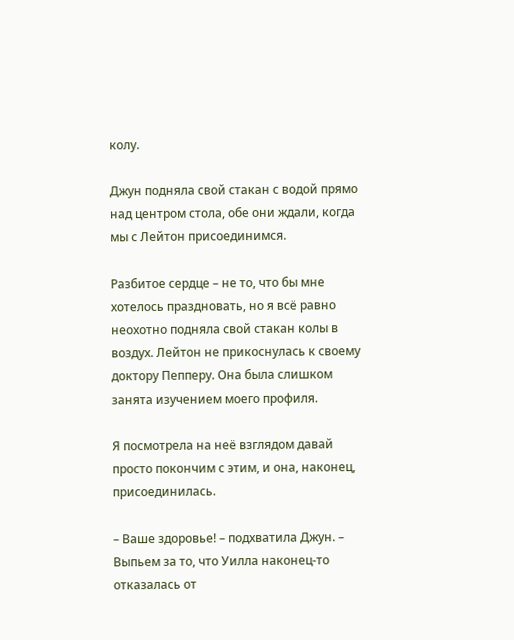колу.

Джун подняла свой стакан с водой прямо над центром стола, обе они ждали, когда мы с Лейтон присоединимся.

Разбитое сердце – не то, что бы мне хотелось праздновать, но я всё равно неохотно подняла свой стакан колы в воздух. Лейтон не прикоснулась к своему доктору Пепперу. Она была слишком занята изучением моего профиля.

Я посмотрела на неё взглядом давай просто покончим с этим, и она, наконец, присоединилась.

– Ваше здоровье! – подхватила Джун. – Выпьем за то, что Уилла наконец-то отказалась от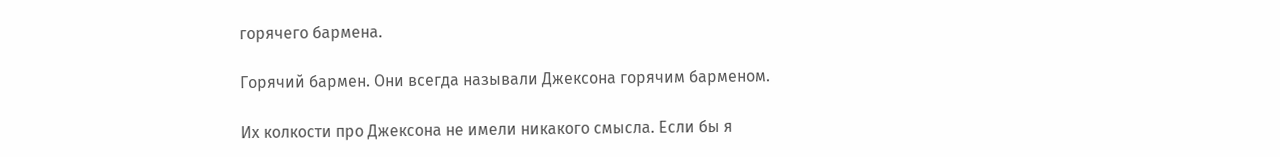горячего бармена.

Горячий бармен. Они всегда называли Джексона горячим барменом.

Их колкости про Джексона не имели никакого смысла. Если бы я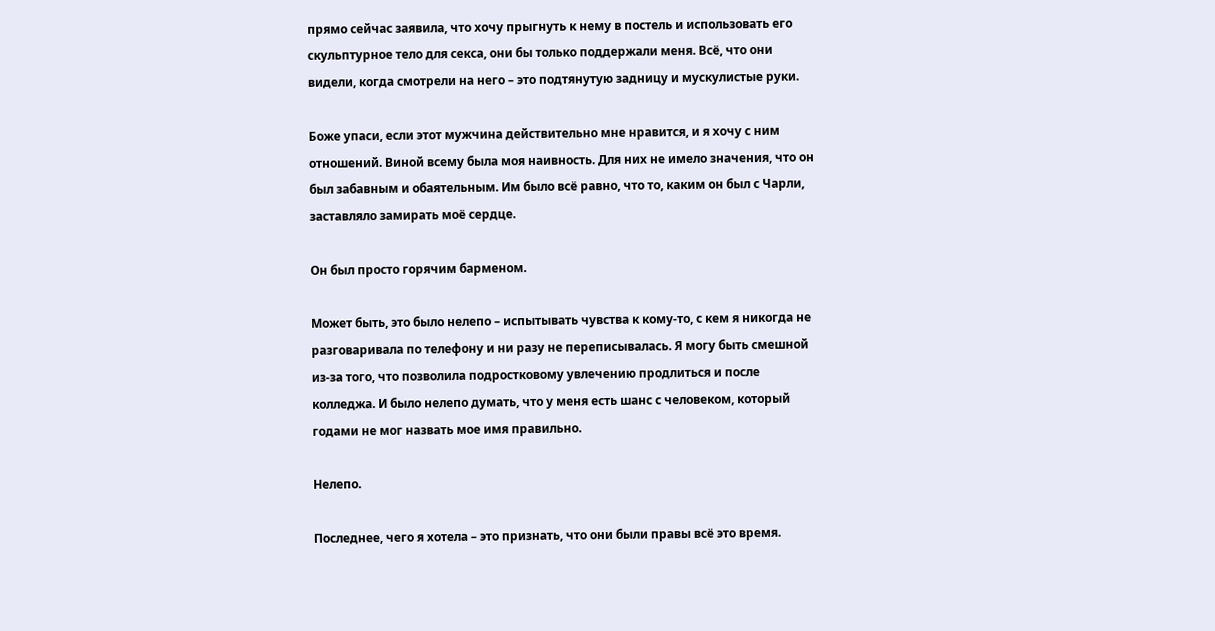прямо сейчас заявила, что хочу прыгнуть к нему в постель и использовать его скульптурное тело для секса, они бы только поддержали меня. Всё, что они видели, когда смотрели на него – это подтянутую задницу и мускулистые руки.

Боже упаси, если этот мужчина действительно мне нравится, и я хочу с ним отношений. Виной всему была моя наивность. Для них не имело значения, что он был забавным и обаятельным. Им было всё равно, что то, каким он был с Чарли, заставляло замирать моё сердце.

Он был просто горячим барменом.

Может быть, это было нелепо – испытывать чувства к кому-то, с кем я никогда не разговаривала по телефону и ни разу не переписывалась. Я могу быть смешной из-за того, что позволила подростковому увлечению продлиться и после колледжа. И было нелепо думать, что у меня есть шанс с человеком, который годами не мог назвать мое имя правильно.

Нелепо.

Последнее, чего я хотела – это признать, что они были правы всё это время.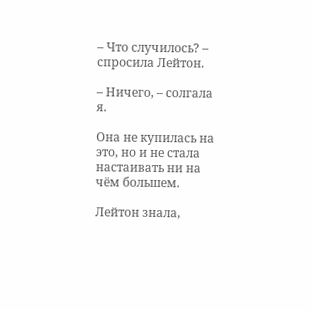– Что случилось? – спросила Лейтон.

– Ничего, – солгала я.

Она не купилась на это, но и не стала настаивать ни на чём большем.

Лейтон знала,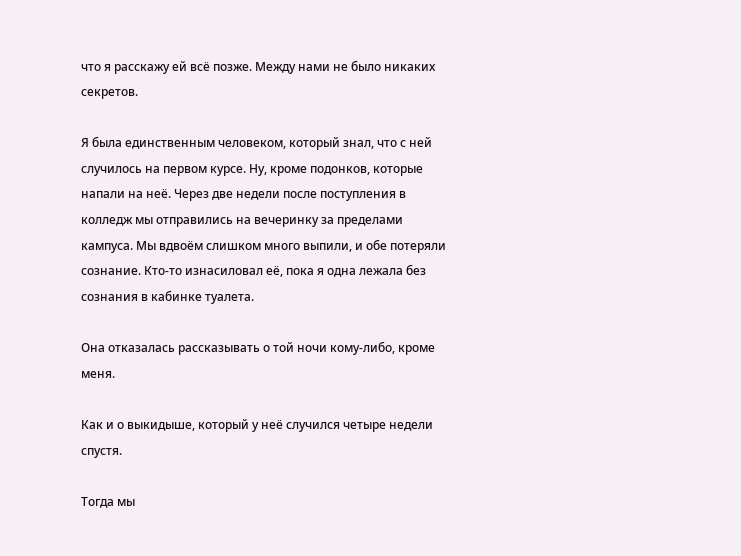что я расскажу ей всё позже. Между нами не было никаких секретов.

Я была единственным человеком, который знал, что с ней случилось на первом курсе. Ну, кроме подонков, которые напали на неё. Через две недели после поступления в колледж мы отправились на вечеринку за пределами кампуса. Мы вдвоём слишком много выпили, и обе потеряли сознание. Кто-то изнасиловал её, пока я одна лежала без сознания в кабинке туалета.

Она отказалась рассказывать о той ночи кому-либо, кроме меня.

Как и о выкидыше, который у неё случился четыре недели спустя.

Тогда мы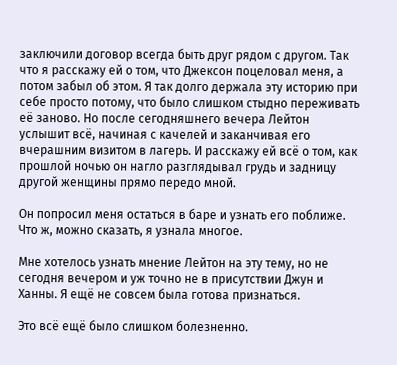заключили договор всегда быть друг рядом с другом. Так что я расскажу ей о том, что Джексон поцеловал меня, а потом забыл об этом. Я так долго держала эту историю при себе просто потому, что было слишком стыдно переживать её заново. Но после сегодняшнего вечера Лейтон услышит всё, начиная с качелей и заканчивая его вчерашним визитом в лагерь. И расскажу ей всё о том, как прошлой ночью он нагло разглядывал грудь и задницу другой женщины прямо передо мной.

Он попросил меня остаться в баре и узнать его поближе. Что ж, можно сказать, я узнала многое.

Мне хотелось узнать мнение Лейтон на эту тему, но не сегодня вечером и уж точно не в присутствии Джун и Ханны. Я ещё не совсем была готова признаться.

Это всё ещё было слишком болезненно.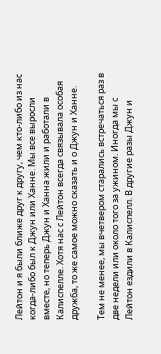Лейтон и я были ближе друг к другу, чем кто-либо из нас когда-либо был к Джун или Ханне. Мы все выросли вместе, но теперь Джун и Ханна жили и работали в Калиспелле. Хотя нас с Лейтон всегда связывала особая дружба, то же самое можно сказать и о Джун и Ханне.

Тем не менее, мы вчетвером старались встречаться раз в две недели или около того за ужином. Иногда мы с Лейтон ездили в Калиспелл. В другие разы Джун и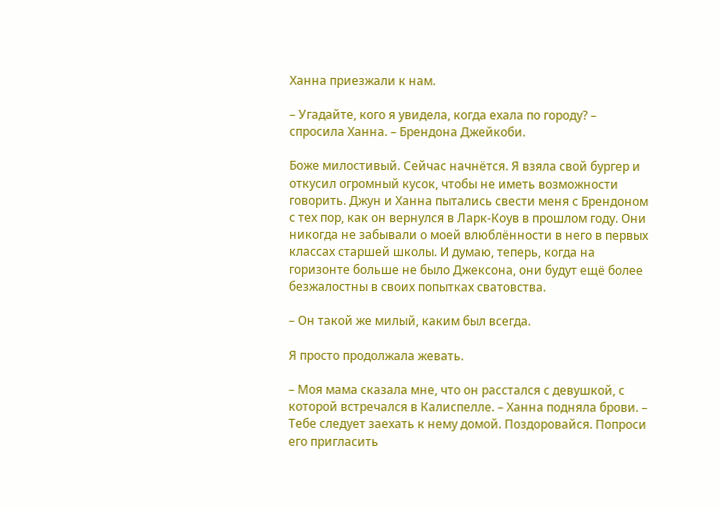Ханна приезжали к нам.

– Угадайте, кого я увидела, когда ехала по городу? – спросила Ханна. – Брендона Джейкоби.

Боже милостивый. Сейчас начнётся. Я взяла свой бургер и откусил огромный кусок, чтобы не иметь возможности говорить. Джун и Ханна пытались свести меня с Брендоном с тех пор, как он вернулся в Ларк-Коув в прошлом году. Они никогда не забывали о моей влюблённости в него в первых классах старшей школы. И думаю, теперь, когда на горизонте больше не было Джексона, они будут ещё более безжалостны в своих попытках сватовства.

– Он такой же милый, каким был всегда.

Я просто продолжала жевать.

– Моя мама сказала мне, что он расстался с девушкой, с которой встречался в Калиспелле. – Ханна подняла брови. – Тебе следует заехать к нему домой. Поздоровайся. Попроси его пригласить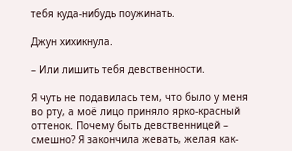тебя куда-нибудь поужинать.

Джун хихикнула.

– Или лишить тебя девственности.

Я чуть не подавилась тем, что было у меня во рту, а моё лицо приняло ярко-красный оттенок. Почему быть девственницей – смешно? Я закончила жевать, желая как-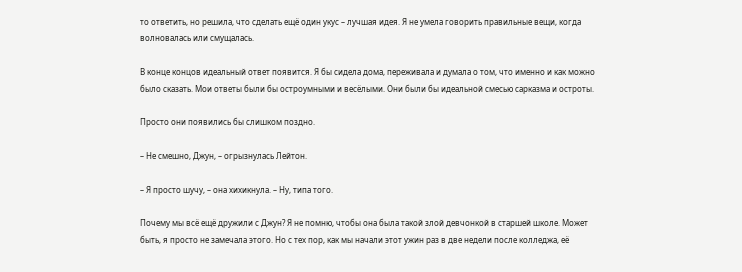то ответить, но решила, что сделать ещё один укус – лучшая идея. Я не умела говорить правильные вещи, когда волновалась или смущалась.

В конце концов идеальный ответ появится. Я бы сидела дома, переживала и думала о том, что именно и как можно было сказать. Мои ответы были бы остроумными и весёлыми. Они были бы идеальной смесью сарказма и остроты.

Просто они появились бы слишком поздно.

– Не смешно, Джун, – огрызнулась Лейтон.

– Я просто шучу, – она хихикнула. – Ну, типа того.

Почему мы всё ещё дружили с Джун? Я не помню, чтобы она была такой злой девчонкой в старшей школе. Может быть, я просто не замечала этого. Но с тех пор, как мы начали этот ужин раз в две недели после колледжа, её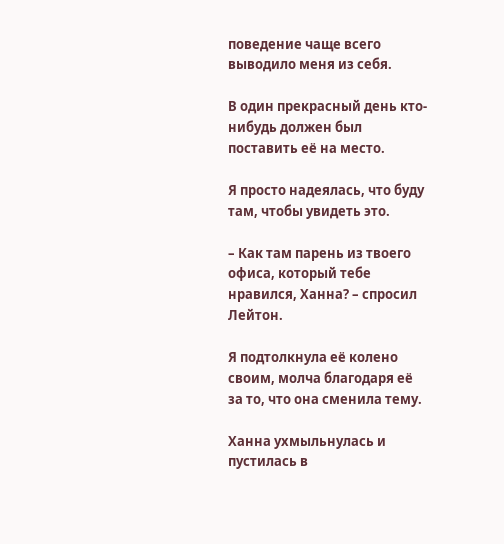поведение чаще всего выводило меня из себя.

В один прекрасный день кто-нибудь должен был поставить её на место.

Я просто надеялась, что буду там, чтобы увидеть это.

– Как там парень из твоего офиса, который тебе нравился, Ханна? – спросил Лейтон.

Я подтолкнула её колено своим, молча благодаря её за то, что она сменила тему.

Ханна ухмыльнулась и пустилась в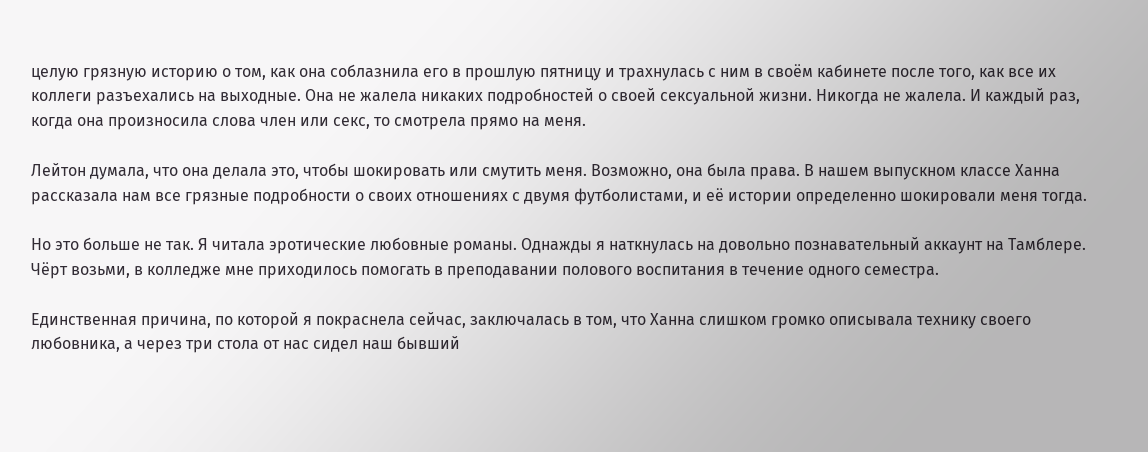целую грязную историю о том, как она соблазнила его в прошлую пятницу и трахнулась с ним в своём кабинете после того, как все их коллеги разъехались на выходные. Она не жалела никаких подробностей о своей сексуальной жизни. Никогда не жалела. И каждый раз, когда она произносила слова член или секс, то смотрела прямо на меня.

Лейтон думала, что она делала это, чтобы шокировать или смутить меня. Возможно, она была права. В нашем выпускном классе Ханна рассказала нам все грязные подробности о своих отношениях с двумя футболистами, и её истории определенно шокировали меня тогда.

Но это больше не так. Я читала эротические любовные романы. Однажды я наткнулась на довольно познавательный аккаунт на Тамблере. Чёрт возьми, в колледже мне приходилось помогать в преподавании полового воспитания в течение одного семестра.

Единственная причина, по которой я покраснела сейчас, заключалась в том, что Ханна слишком громко описывала технику своего любовника, а через три стола от нас сидел наш бывший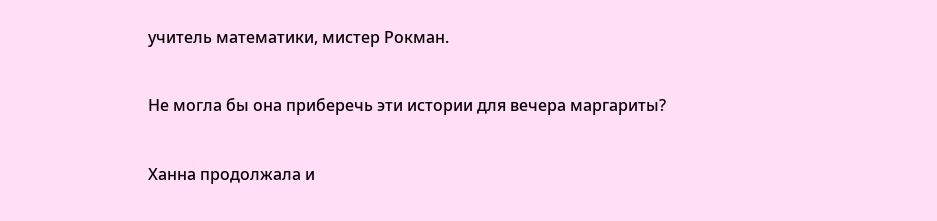учитель математики, мистер Рокман.

Не могла бы она приберечь эти истории для вечера маргариты?

Ханна продолжала и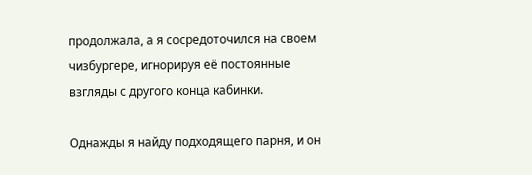продолжала, а я сосредоточился на своем чизбургере, игнорируя её постоянные взгляды с другого конца кабинки.

Однажды я найду подходящего парня, и он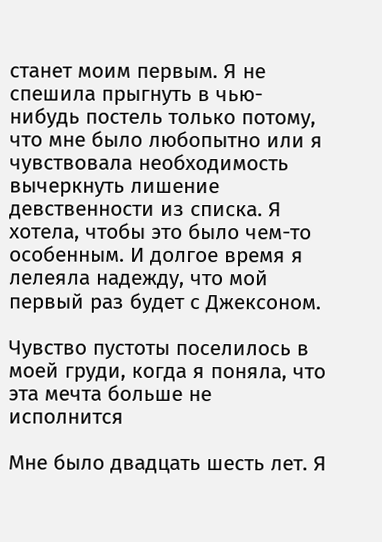станет моим первым. Я не спешила прыгнуть в чью-нибудь постель только потому, что мне было любопытно или я чувствовала необходимость вычеркнуть лишение девственности из списка. Я хотела, чтобы это было чем-то особенным. И долгое время я лелеяла надежду, что мой первый раз будет с Джексоном.

Чувство пустоты поселилось в моей груди, когда я поняла, что эта мечта больше не исполнится

Мне было двадцать шесть лет. Я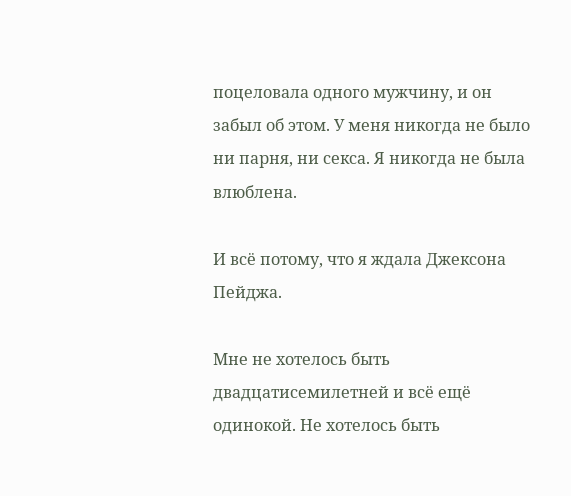поцеловала одного мужчину, и он забыл об этом. У меня никогда не было ни парня, ни секса. Я никогда не была влюблена.

И всё потому, что я ждала Джексона Пейджа.

Мне не хотелось быть двадцатисемилетней и всё ещё одинокой. Не хотелось быть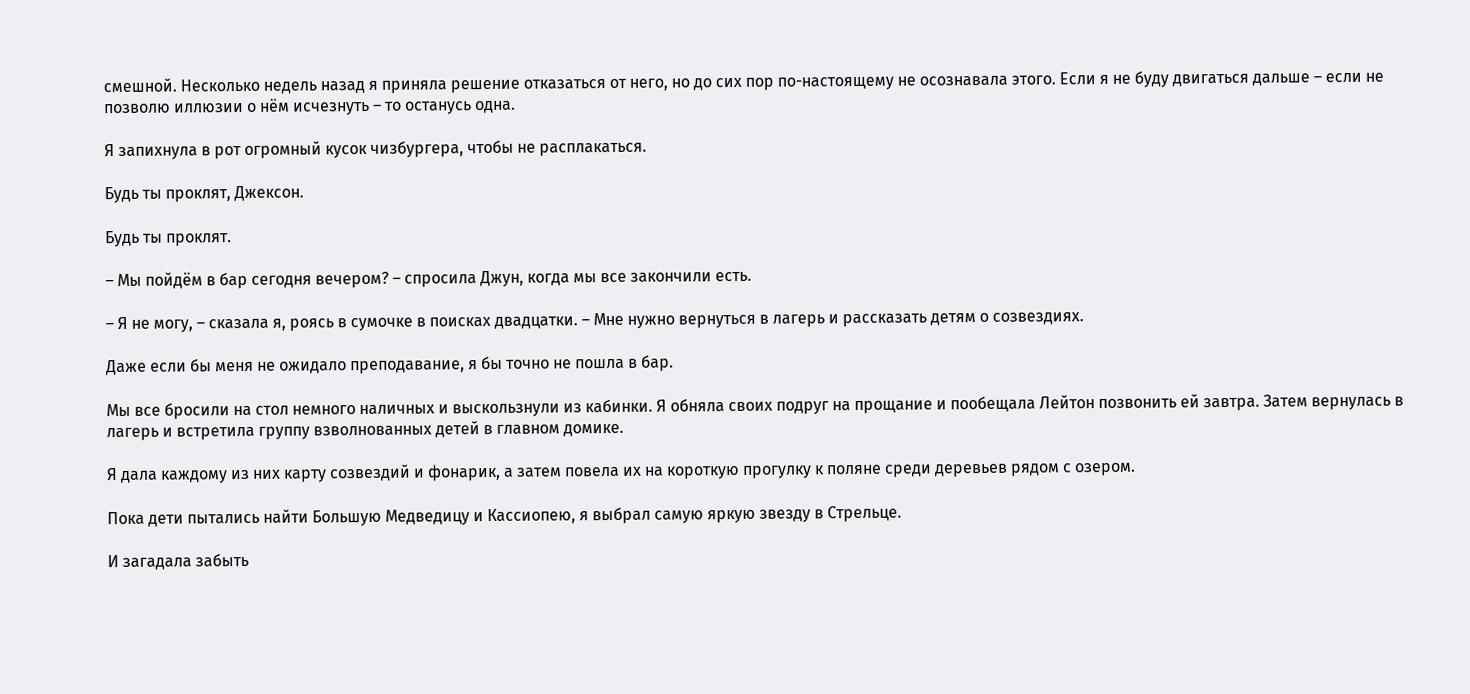смешной. Несколько недель назад я приняла решение отказаться от него, но до сих пор по-настоящему не осознавала этого. Если я не буду двигаться дальше – если не позволю иллюзии о нём исчезнуть – то останусь одна.

Я запихнула в рот огромный кусок чизбургера, чтобы не расплакаться.

Будь ты проклят, Джексон.

Будь ты проклят.

– Мы пойдём в бар сегодня вечером? – спросила Джун, когда мы все закончили есть.

– Я не могу, – сказала я, роясь в сумочке в поисках двадцатки. – Мне нужно вернуться в лагерь и рассказать детям о созвездиях.

Даже если бы меня не ожидало преподавание, я бы точно не пошла в бар.

Мы все бросили на стол немного наличных и выскользнули из кабинки. Я обняла своих подруг на прощание и пообещала Лейтон позвонить ей завтра. Затем вернулась в лагерь и встретила группу взволнованных детей в главном домике.

Я дала каждому из них карту созвездий и фонарик, а затем повела их на короткую прогулку к поляне среди деревьев рядом с озером.

Пока дети пытались найти Большую Медведицу и Кассиопею, я выбрал самую яркую звезду в Стрельце.

И загадала забыть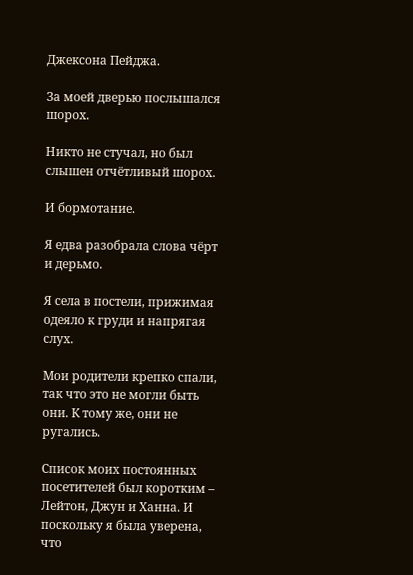Джексона Пейджа.

За моей дверью послышался шорох.

Никто не стучал, но был слышен отчётливый шорох.

И бормотание.

Я едва разобрала слова чёрт и дерьмо.

Я села в постели, прижимая одеяло к груди и напрягая слух.

Мои родители крепко спали, так что это не могли быть они. К тому же, они не ругались.

Список моих постоянных посетителей был коротким – Лейтон, Джун и Ханна. И поскольку я была уверена, что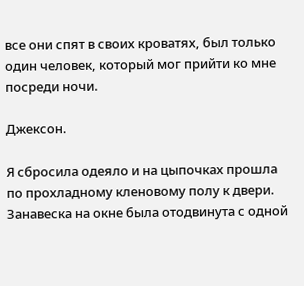все они спят в своих кроватях, был только один человек, который мог прийти ко мне посреди ночи.

Джексон.

Я сбросила одеяло и на цыпочках прошла по прохладному кленовому полу к двери. Занавеска на окне была отодвинута с одной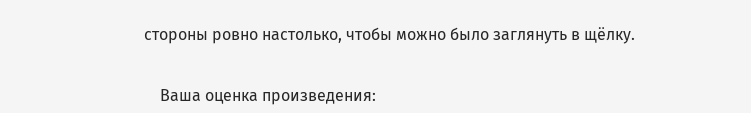стороны ровно настолько, чтобы можно было заглянуть в щёлку.


    Ваша оценка произведения: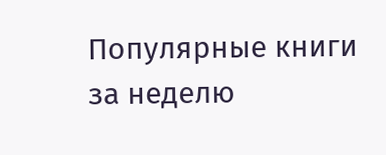Популярные книги за неделю